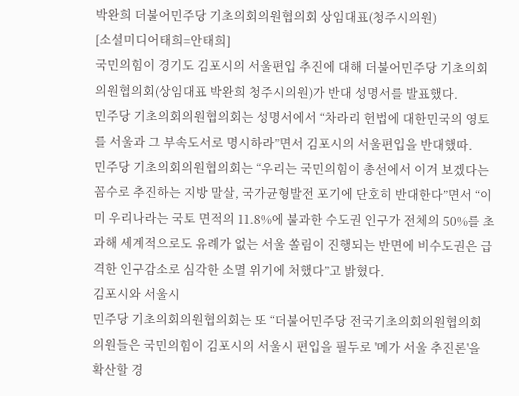박완희 더불어민주당 기초의회의원협의회 상임대표(청주시의원)
[소셜미디어태희=안태희]
국민의힘이 경기도 김포시의 서울편입 추진에 대해 더불어민주당 기초의회의원협의회(상임대표 박완희 청주시의원)가 반대 성명서를 발표했다.
민주당 기초의회의원협의회는 성명서에서 “차라리 헌법에 대한민국의 영토를 서울과 그 부속도서로 명시하라”면서 김포시의 서울편입을 반대했따.
민주당 기초의회의원협의회는 “우리는 국민의힘이 총선에서 이겨 보겠다는 꼼수로 추진하는 지방 말살, 국가균형발전 포기에 단호히 반대한다”면서 “이미 우리나라는 국토 면적의 11.8%에 불과한 수도권 인구가 전체의 50%를 초과해 세계적으로도 유례가 없는 서울 쏠림이 진행되는 반면에 비수도권은 급격한 인구감소로 심각한 소멸 위기에 처했다”고 밝혔다.
김포시와 서울시
민주당 기초의회의원협의회는 또 “더불어민주당 전국기초의회의원협의회 의원들은 국민의힘이 김포시의 서울시 편입을 필두로 '메가 서울 추진론'을 확산할 경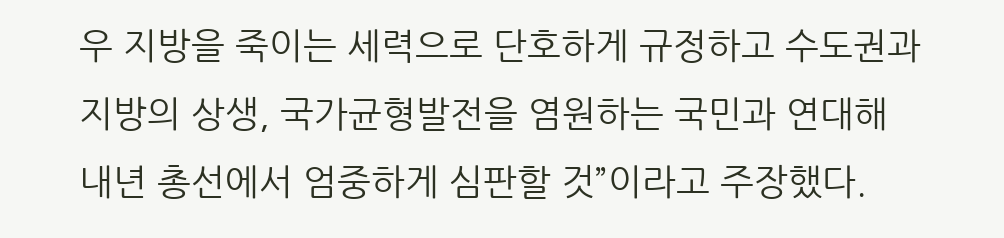우 지방을 죽이는 세력으로 단호하게 규정하고 수도권과 지방의 상생, 국가균형발전을 염원하는 국민과 연대해 내년 총선에서 엄중하게 심판할 것”이라고 주장했다.